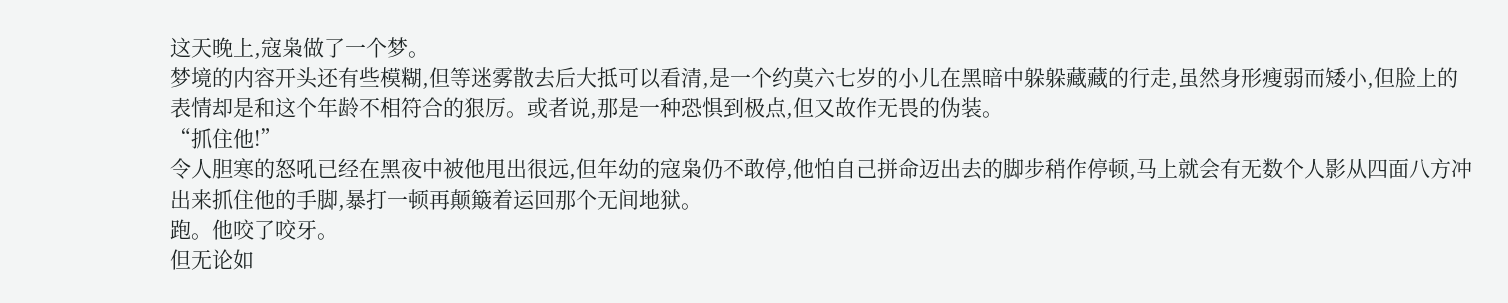这天晚上,寇枭做了一个梦。
梦境的内容开头还有些模糊,但等迷雾散去后大抵可以看清,是一个约莫六七岁的小儿在黑暗中躲躲藏藏的行走,虽然身形瘦弱而矮小,但脸上的表情却是和这个年龄不相符合的狠厉。或者说,那是一种恐惧到极点,但又故作无畏的伪装。
“抓住他!”
令人胆寒的怒吼已经在黑夜中被他甩出很远,但年幼的寇枭仍不敢停,他怕自己拼命迈出去的脚步稍作停顿,马上就会有无数个人影从四面八方冲出来抓住他的手脚,暴打一顿再颠簸着运回那个无间地狱。
跑。他咬了咬牙。
但无论如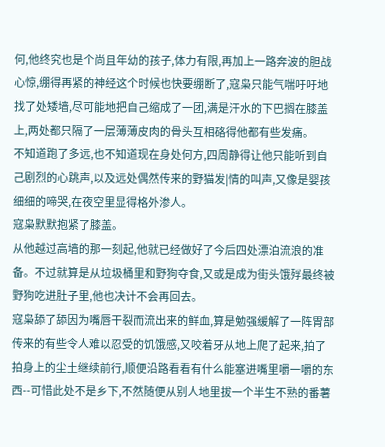何,他终究也是个尚且年幼的孩子,体力有限,再加上一路奔波的胆战心惊,绷得再紧的神经这个时候也快要绷断了,寇枭只能气喘吁吁地找了处矮墙,尽可能地把自己缩成了一团,满是汗水的下巴搁在膝盖上,两处都只隔了一层薄薄皮肉的骨头互相硌得他都有些发痛。
不知道跑了多远,也不知道现在身处何方,四周静得让他只能听到自己剧烈的心跳声,以及远处偶然传来的野猫发|情的叫声,又像是婴孩细细的啼哭,在夜空里显得格外渗人。
寇枭默默抱紧了膝盖。
从他越过高墙的那一刻起,他就已经做好了今后四处漂泊流浪的准备。不过就算是从垃圾桶里和野狗夺食,又或是成为街头饿殍最终被野狗吃进肚子里,他也决计不会再回去。
寇枭舔了舔因为嘴唇干裂而流出来的鲜血,算是勉强缓解了一阵胃部传来的有些令人难以忍受的饥饿感,又咬着牙从地上爬了起来,拍了拍身上的尘土继续前行,顺便沿路看看有什么能塞进嘴里嚼一嚼的东西--可惜此处不是乡下,不然随便从别人地里拔一个半生不熟的番薯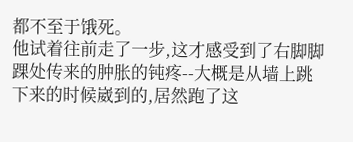都不至于饿死。
他试着往前走了一步,这才感受到了右脚脚踝处传来的肿胀的钝疼--大概是从墙上跳下来的时候崴到的,居然跑了这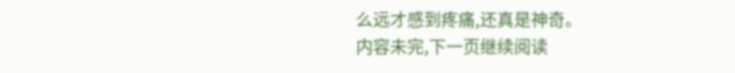么远才感到疼痛,还真是神奇。
内容未完,下一页继续阅读